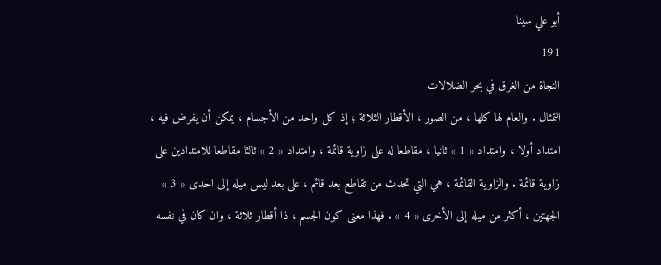أبو علي سينا
191
النجاة من الغرق في بحر الضلالات
التمثال . والعام لها كلها ، من الصور ، الأقطار الثلاثة ؛ إذ كل واحد من الأجسام ، يمكن أن يفرض فيه ، امتداد أولا ، وامتداد « 1 » ثانيا ، مقاطعا له على زاوية قائمة ، وامتداد « 2 » ثالثا مقاطعا للامتدادين على زاوية قائمة . والزاوية القائمة ، هي التي تحدث من تقاطع بعد قائم ، على بعد ليس ميله إلى احدى « 3 » الجهتين ، أكثر من ميله إلى الأخرى « 4 » . فهذا معنى كون الجسم ، ذا أقطار ثلاثة ، وان كان في نفسه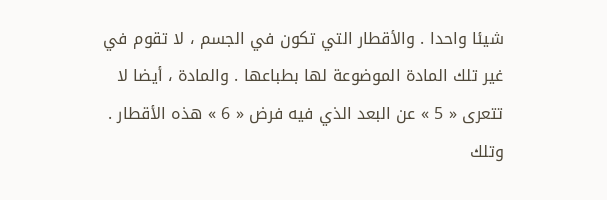شيئا واحدا . والأقطار التي تكون في الجسم ، لا تقوم في غير تلك المادة الموضوعة لها بطباعها . والمادة ، أيضا لا تتعرى « 5 » عن البعد الذي فيه فرض « 6 » هذه الأقطار . وتلك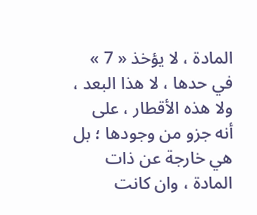المادة ، لا يؤخذ « 7 » في حدها ، لا هذا البعد ، ولا هذه الأقطار ، على أنه جزو من وجودها ؛ بل هي خارجة عن ذات المادة ، وان كانت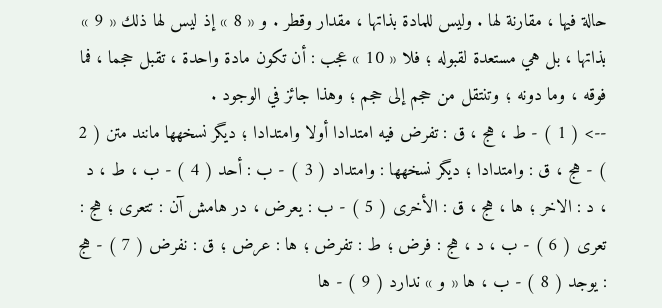حالة فيها ، مقارنة لها . وليس للمادة بذاتها ، مقدار وقطر . و « 8 » إذ ليس لها ذلك « 9 » بذاتها ، بل هي مستعدة لقبوله ؛ فلا « 10 » عجب : أن تكون مادة واحدة ، تقبل حجما ، فما فوقه ، وما دونه ؛ وتنتقل من حجم إلى حجم ؛ وهذا جائز في الوجود .
--> ( 1 ) - ط ، هج ، ق : تفرض فيه امتدادا أولا وامتدادا ؛ ديگر نسخهها مانند متن ( 2 ) - هج ، ق : وامتدادا ؛ ديگر نسخهها : وامتداد ( 3 ) - ب : أحد ( 4 ) - ب ، ط ، د ، د : الاخر ؛ ها ، هج ، ق : الأخرى ( 5 ) - ب : يعرض ، در هامش آن : تتعرى ؛ هج : تعرى ( 6 ) - ب ، د ، هج : فرض ؛ ط : تفرض ؛ ها : عرض ؛ ق : نفرض ( 7 ) - هج : يوجد ( 8 ) - ب ، ها « و » ندارد ( 9 ) - ها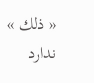« ذلك » ندارد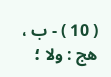( 10 ) - ب ، هج : ولا ؛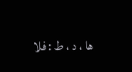ها ، د ، ط : فلا